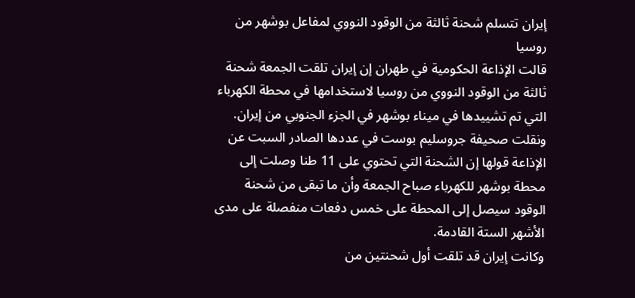إيران تتسلم شحنة ثالثة من الوقود النووي لمفاعل بوشهر من روسيا
قالت الإذاعة الحكومية في طهران إن إيران تلقت الجمعة شحنة ثالثة من الوقود النووي من روسيا لاستخدامها في محطة الكهرباء التي تم تشييدها في ميناء بوشهر في الجزء الجنوبي من إيران. ونقلت صحيفة جروسليم بوست في عددها الصادر السبت عن الإذاعة قولها إن الشحنة التي تحتوي على 11 طنا وصلت إلى محطة بوشهر للكهرباء صباح الجمعة وأن ما تبقى من شحنة الوقود سيصل إلى المحطة على خمس دفعات منفصلة على مدى الأشهر الستة القادمة.
وكانت إيران قد تلقت أول شحنتين من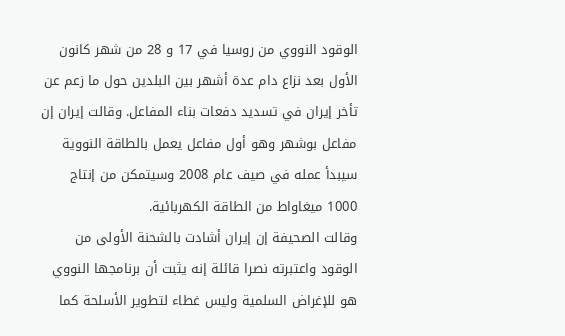الوقود النووي من روسيا في 17 و 28 من شهر كانون الأول بعد نزاع دام عدة أشهر بين البلدين حول ما زعم عن تأخر إيران في تسديد دفعات بناء المفاعل. وقالت إيران إن مفاعل بوشهر وهو أول مفاعل يعمل بالطاقة النووية سيبدأ عمله في صيف عام 2008 وسيتمكن من إنتاج 1000 ميغاواط من الطاقة الكهربائية.
وقالت الصحيفة إن إيران أشادت بالشحنة الأولى من الوقود واعتبرته نصرا قائلة إنه يثبت أن برنامجها النووي هو للإغراض السلمية وليس غطاء لتطوير الأسلحة كما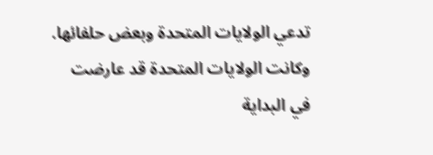تدعي الولايات المتحدة وبعض حلفائها. وكانت الولايات المتحدة قد عارضت في البداية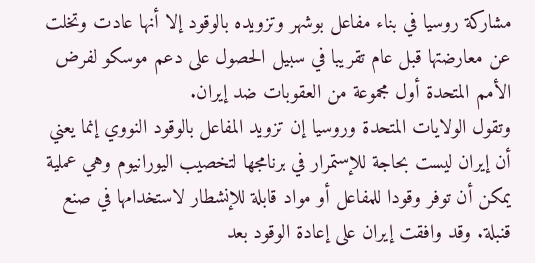مشاركة روسيا في بناء مفاعل بوشهر وتزويده بالوقود إلا أنها عادت وتخلت عن معارضتها قبل عام تقريبا في سبيل الحصول على دعم موسكو لفرض الأمم المتحدة أول مجموعة من العقوبات ضد إيران.
وتقول الولايات المتحدة وروسيا إن تزويد المفاعل بالوقود النووي إنما يعني أن إيران ليست بحاجة للإستمرار في برنامجها لتخصيب اليورانيوم وهي عملية يمكن أن توفر وقودا للمفاعل أو مواد قابلة للإنشطار لاستخدامها في صنع قنبلة. وقد وافقت إيران على إعادة الوقود بعد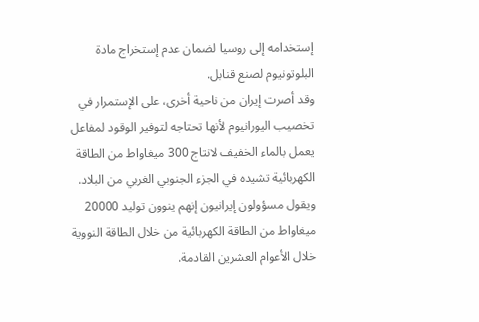إستخدامه إلى روسيا لضمان عدم إستخراج مادة البلوتونيوم لصنع قنابل.
وقد أصرت إيران من ناحية أخرى، على الإستمرار في تخصيب اليورانيوم لأنها تحتاجه لتوفير الوقود لمفاعل يعمل بالماء الخفيف لانتاج 300 ميغاواط من الطاقة الكهربائية تشيده في الجزء الجنوبي الغربي من البلاد. ويقول مسؤولون إيرانيون إنهم ينوون توليد 20000 ميغاواط من الطاقة الكهربائية من خلال الطاقة النووية خلال الأعوام العشرين القادمة.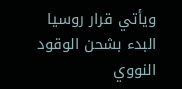ويأتي قرار روسيا البدء بشحن الوقود النووي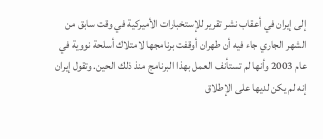إلى إيران في أعقاب نشر تقرير للإستخبارات الأميركية في وقت سابق من الشهر الجاري جاء فيه أن طهران أوقفت برنامجها لامتلاك أسلحة نووية في عام 2003 وأنها لم تستأنف العمل بهذا البرنامج منذ ذلك الحين. وتقول إيران إنه لم يكن لديها على الإطلاق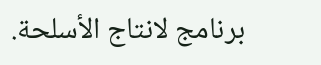برنامج لانتاج الأسلحة.